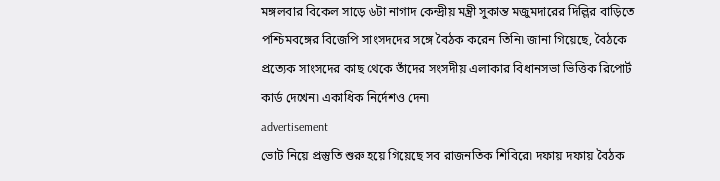মঙ্গলবার বিকেল সাড়ে ৬টা নাগাদ কেন্দ্রীয় মন্ত্রী সুকান্ত মজুমদারের দিল্লির বাড়িতে পশ্চিমবঙ্গের বিজেপি সাংসদদের সঙ্গে বৈঠক করেন তিনি৷ জানা গিয়েছে, বৈঠকে প্রত্যেক সাংসদের কাছ থেকে তাঁদের সংসদীয় এলাকার বিধানসভা ভিত্তিক রিপোর্ট কার্ড দেখেন৷ একাধিক নির্দেশও দেন৷
advertisement
ভোট নিয়ে প্রস্তুতি শুরু হয়ে গিয়েছে সব রাজনতিক শিবিরে৷ দফায় দফায় বৈঠক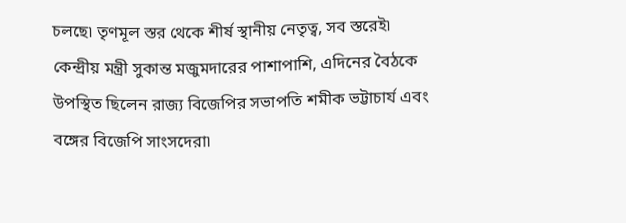চলছে৷ তৃণমূল স্তর থেকে শীর্ষ স্থানীয় নেতৃত্ব, সব স্তরেই৷ কেন্দ্রীয় মন্ত্রী সুকান্ত মজুমদারের পাশাপাশি, এদিনের বৈঠকে উপস্থিত ছিলেন রাজ্য বিজেপির সভাপতি শমীক ভট্টাচার্য এবং বঙ্গের বিজেপি সাংসদেরা৷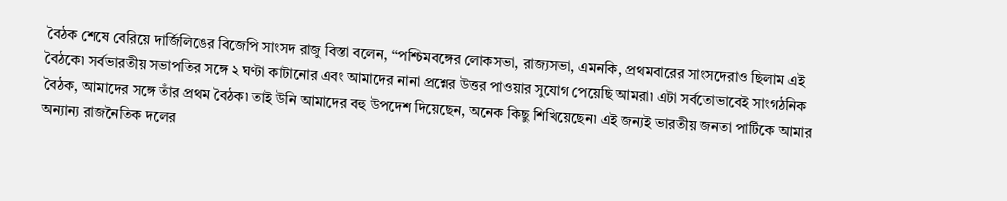বৈঠক শেষে বেরিয়ে দার্জিলিঙের বিজেপি সাংসদ রাজু বিস্তা বলেন, ‘‘পশ্চিমবঙ্গের লোকসভা, রাজ্যসভা, এমনকি, প্রথমবারের সাংসদেরাও ছিলাম এই বৈঠকে৷ সর্বভারতীয় সভাপতির সঙ্গে ২ ঘণ্টা কাটানোর এবং আমাদের নানা প্রশ্নের উত্তর পাওয়ার সুযোগ পেয়েছি আমরা৷ এটা সর্বতোভাবেই সাংগঠনিক বৈঠক, আমাদের সঙ্গে তাঁর প্রথম বৈঠক৷ তাই উনি আমাদের বহু উপদেশ দিয়েছেন, অনেক কিছু শিখিয়েছেন৷ এই জন্যই ভারতীয় জনতা পার্টিকে আমার অন্যান্য রাজনৈতিক দলের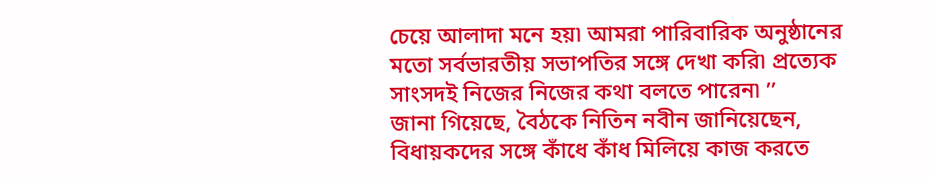চেয়ে আলাদা মনে হয়৷ আমরা পারিবারিক অনুষ্ঠানের মতো সর্বভারতীয় সভাপতির সঙ্গে দেখা করি৷ প্রত্যেক সাংসদই নিজের নিজের কথা বলতে পারেন৷ ’’
জানা গিয়েছে, বৈঠকে নিতিন নবীন জানিয়েছেন, বিধায়কদের সঙ্গে কাঁধে কাঁধ মিলিয়ে কাজ করতে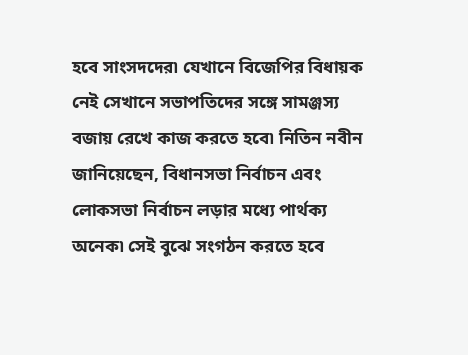হবে সাংসদদের৷ যেখানে বিজেপির বিধায়ক নেই সেখানে সভাপতিদের সঙ্গে সামঞ্জস্য বজায় রেখে কাজ করতে হবে৷ নিতিন নবীন জানিয়েছেন, বিধানসভা নির্বাচন এবং লোকসভা নির্বাচন লড়ার মধ্যে পার্থক্য অনেক৷ সেই বুঝে সংগঠন করতে হবে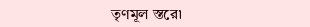তৃণমূল স্তরে৷